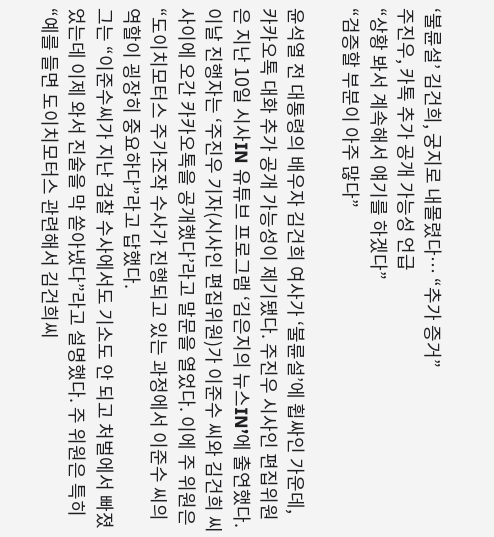‘불륜설’ 김건희, 궁지로 내몰렸다… “추가 증거”
주진우, 카톡 추가 공개 가능성 언급
“상황 봐서 계속해서 얘기를 하겠다”
“검증할 부분이 아주 많다”

윤석열 전 대통령의 배우자 김건희 여사가 ‘불륜설’에 휩싸인 가운데, 카카오톡 대화 추가 공개 가능성이 제기됐다. 주진우 시사인 편집위원은 지난 10일 시사IN 유튜브 프로그램 ‘김은지의 뉴스IN’에 출연했다.
이날 진행자는 ‘주진우 기자(시사인 편집위원)가 이준수 씨와 김건희 씨 사이에 오간 카카오톡을 공개했다’라고 말문을 열었다. 이에 주 위원은 “도이치모터스 주가조작 수사가 진행되고 있는 과정에서 이준수 씨의 역할이 굉장히 중요하다”라고 답했다.
그는 “이준수씨가 지난 검찰 수사에서도 기소도 안 되고 처벌에서 빠졌었는데 이제 와서 진술을 막 쏟아냈다”라고 설명했다. 주 위원은 특히 “예를 들면 도이치모터스 관련해서 김건희씨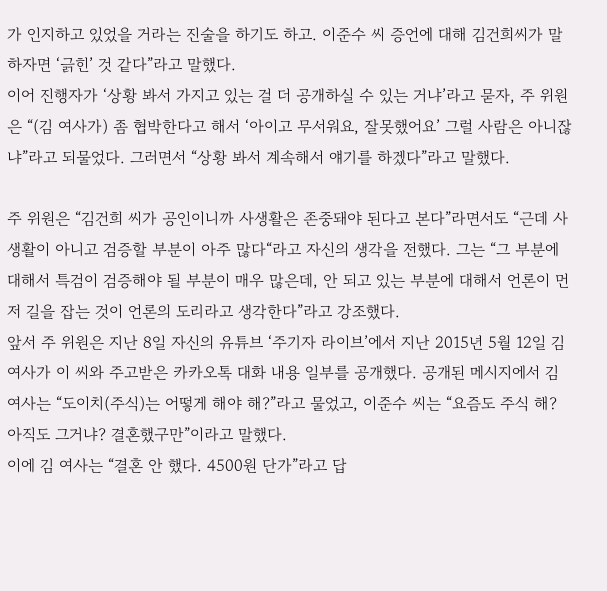가 인지하고 있었을 거라는 진술을 하기도 하고. 이준수 씨 증언에 대해 김건희씨가 말하자면 ‘긁힌’ 것 같다”라고 말했다.
이어 진행자가 ‘상황 봐서 가지고 있는 걸 더 공개하실 수 있는 거냐’라고 묻자, 주 위원은 “(김 여사가) 좀 협박한다고 해서 ‘아이고 무서워요, 잘못했어요’ 그럴 사람은 아니잖냐”라고 되물었다. 그러면서 “상황 봐서 계속해서 얘기를 하겠다”라고 말했다.

주 위원은 “김건희 씨가 공인이니까 사생활은 존중돼야 된다고 본다”라면서도 “근데 사생활이 아니고 검증할 부분이 아주 많다“라고 자신의 생각을 전했다. 그는 “그 부분에 대해서 특검이 검증해야 될 부분이 매우 많은데, 안 되고 있는 부분에 대해서 언론이 먼저 길을 잡는 것이 언론의 도리라고 생각한다”라고 강조했다.
앞서 주 위원은 지난 8일 자신의 유튜브 ‘주기자 라이브’에서 지난 2015년 5월 12일 김 여사가 이 씨와 주고받은 카카오톡 대화 내용 일부를 공개했다. 공개된 메시지에서 김 여사는 “도이치(주식)는 어떻게 해야 해?”라고 물었고, 이준수 씨는 “요즘도 주식 해? 아직도 그거냐? 결혼했구만”이라고 말했다.
이에 김 여사는 “결혼 안 했다. 4500원 단가”라고 답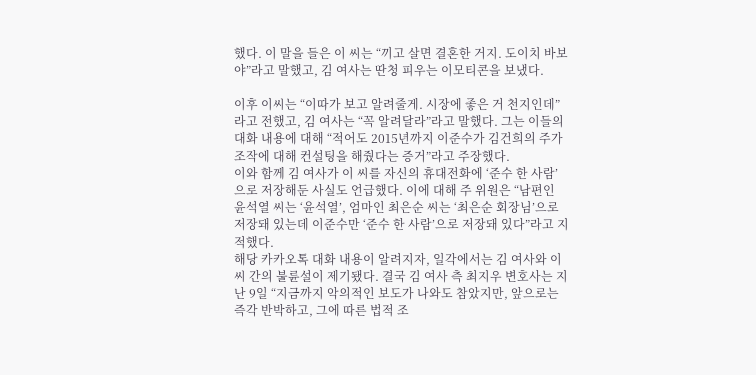했다. 이 말을 들은 이 씨는 “끼고 살면 결혼한 거지. 도이치 바보야”라고 말했고, 김 여사는 딴청 피우는 이모티콘을 보냈다.

이후 이씨는 “이따가 보고 알려줄게. 시장에 좋은 거 천지인데”라고 전했고, 김 여사는 “꼭 알려달라”라고 말했다. 그는 이들의 대화 내용에 대해 “적어도 2015년까지 이준수가 김건희의 주가조작에 대해 컨설팅을 해줬다는 증거”라고 주장했다.
이와 함께 김 여사가 이 씨를 자신의 휴대전화에 ‘준수 한 사람’으로 저장해둔 사실도 언급했다. 이에 대해 주 위원은 “남편인 윤석열 씨는 ‘윤석열’, 엄마인 최은순 씨는 ‘최은순 회장님’으로 저장돼 있는데 이준수만 ‘준수 한 사람’으로 저장돼 있다”라고 지적했다.
해당 카카오톡 대화 내용이 알려지자, 일각에서는 김 여사와 이 씨 간의 불륜설이 제기됐다. 결국 김 여사 측 최지우 변호사는 지난 9일 “지금까지 악의적인 보도가 나와도 참았지만, 앞으로는 즉각 반박하고, 그에 따른 법적 조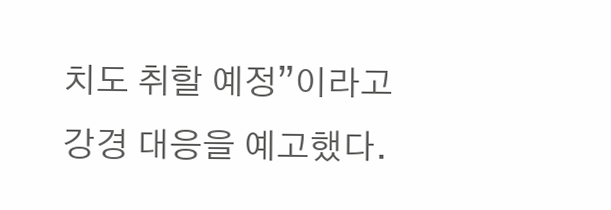치도 취할 예정”이라고 강경 대응을 예고했다.